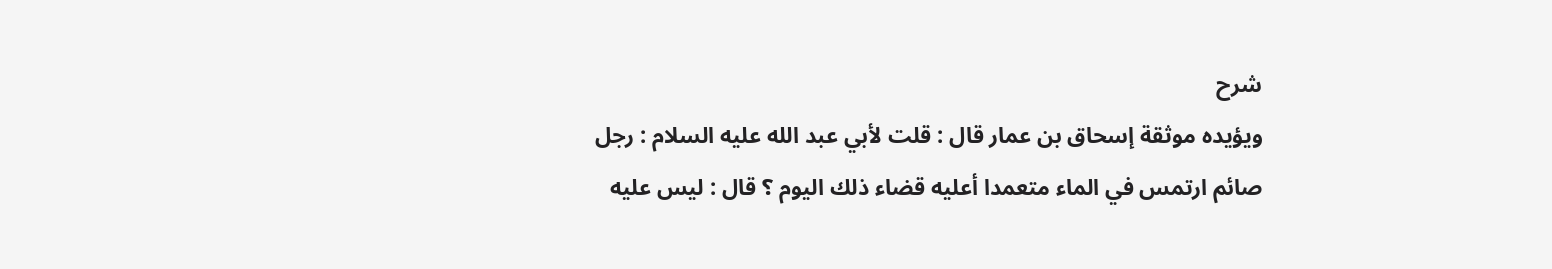شرح
ويؤيده موثقة إسحاق بن عمار قال : قلت لأبي عبد الله عليه السلام : رجل
صائم ارتمس في الماء متعمدا أعليه قضاء ذلك اليوم ؟ قال : ليس عليه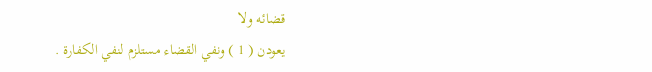قضائه ولا
يعودن ( 1 ) ونفي القضاء مستلزم لنفي الكفارة .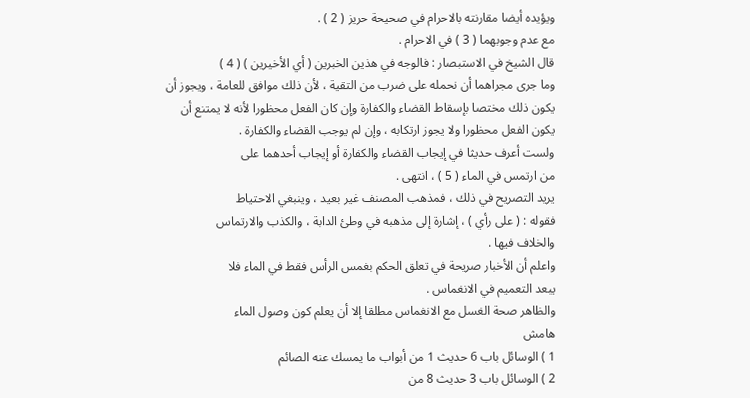ويؤيده أيضا مقارنته بالاحرام في صحيحة حريز ( 2 ) .
مع عدم وجوبهما ( 3 ) في الاحرام .
قال الشيخ في الاستبصار : فالوجه في هذين الخبرين ( أي الأخيرين ) ( 4 )
وما جرى مجراهما أن نحمله على ضرب من التقية ، لأن ذلك موافق للعامة ، ويجوز أن
يكون ذلك مختصا بإسقاط القضاء والكفارة وإن كان الفعل محظورا لأنه لا يمتنع أن
يكون الفعل محظورا ولا يجوز ارتكابه ، وإن لم يوجب القضاء والكفارة .
ولست أعرف حديثا في إيجاب القضاء والكفارة أو إيجاب أحدهما على
من ارتمس في الماء ( 5 ) ، انتهى .
يريد التصريح في ذلك ، فمذهب المصنف غير بعيد ، وينبغي الاحتياط
فقوله : ( على رأي ) ، إشارة إلى مذهبه في وطئ الدابة ، والكذب والارتماس
والخلاف فيها .
واعلم أن الأخبار صريحة في تعلق الحكم بغمس الرأس فقط في الماء فلا
يبعد التعميم في الانغماس .
والظاهر صحة الغسل مع الانغماس مطلقا إلا أن يعلم كون وصول الماء
هامش
1 ) الوسائل باب 6 حديث 1 من أبواب ما يمسك عنه الصائم
2 ) الوسائل باب 3 حديث 8 من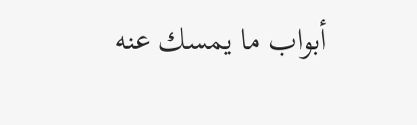أبواب ما يمسك عنه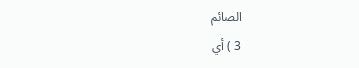الصائم
3 ) أي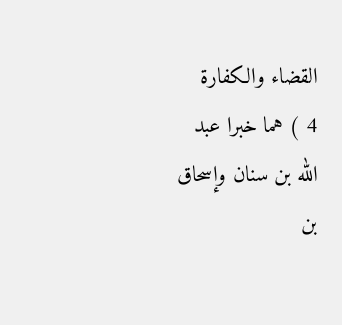القضاء والكفارة
4 ) هما خبرا عبد الله بن سنان وإسحاق بن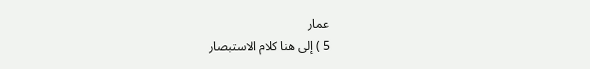عمار
5 ) إلى هنا كلام الاستبصار